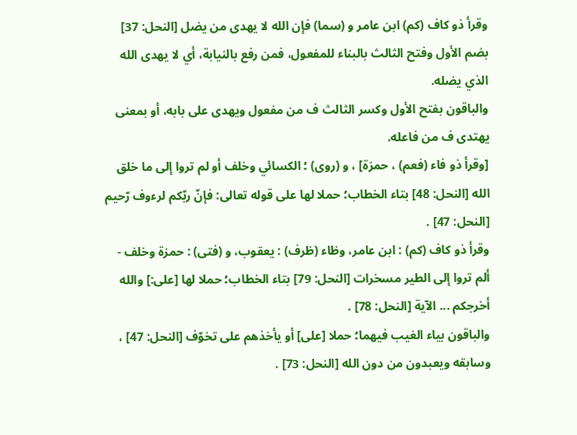وقرأ ذو كاف (كم) ابن عامر و (سما) فإن الله لا يهدى من يضل [النحل: 37] بضم الأول وفتح الثالث بالبناء للمفعول، فمن رفع بالنيابة، أي لا يهدى الله الذي يضله.
والباقون بفتح الأول وكسر الثالث ف من مفعول ويهدى على بابه، أو بمعنى يهتدى ف من فاعله.
[وقرأ ذو فاء (فعم) ، حمزة] ، و (روى) ؛ الكسائي وخلف أو لم تروا إلى ما خلق
الله [النحل: 48] بتاء الخطاب؛ حملا لها على قوله تعالى: فإنّ ربّكم لرءوف رّحيم [النحل: 47] .
وقرأ ذو كاف (كم) : ابن عامر، وظاء (ظرف) : يعقوب، و (فتى) : حمزة وخلف - ألم تروا إلى الطير مسخرات [النحل: 79] بتاء الخطاب؛ حملا لها [على:] والله أخرجكم ... الآية [النحل: 78] .
والباقون بياء الغيب فيهما؛ حملا [على] أو يأخذهم على تخوّف [النحل: 47] ، وسابقه ويعبدون من دون الله [النحل: 73] .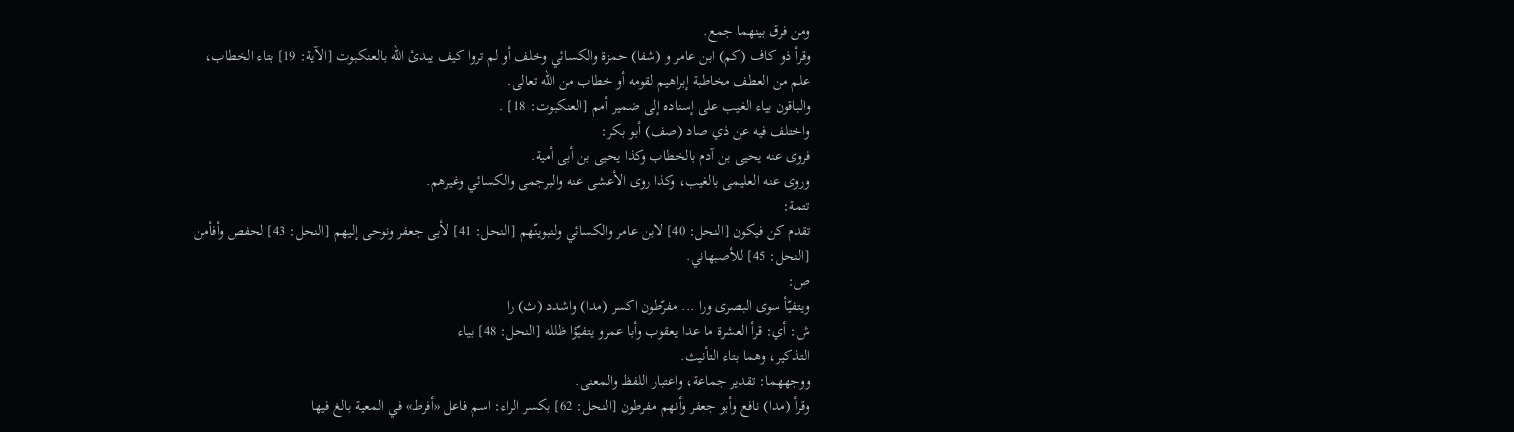ومن فرق بينهما جمع.
وقرأ ذو كاف (كم) ابن عامر و (شفا) حمزة والكسائي وخلف أو لم تروا كيف يبدئ الله بالعنكبوت [الآية: 19] بتاء الخطاب، علم من العطف مخاطبة إبراهيم لقومه أو خطاب من الله تعالى.
والباقون بياء الغيب على إسناده إلى ضمير أمم [العنكبوت: 18] .
واختلف فيه عن ذي صاد (صف) أبو بكر:
فروى عنه يحيى بن آدم بالخطاب وكذا يحيى بن أبى أمية.
وروى عنه العليمى بالغيب، وكذا روى الأعشى عنه والبرجمى والكسائي وغيرهم.
تتمة:
تقدم كن فيكون [النحل: 40] لابن عامر والكسائي ولنبوينّهم [النحل: 41] لأبى جعفر ونوحى إليهم [النحل: 43] لحفص وأفأمن [النحل: 45] للأصبهاني.
ص:
ويتفيّأ سوى البصرى ورا ... مفرّطون اكسر (مدا) واشدد (ث) را
ش: أي: قرأ العشرة ما عدا يعقوب وأبا عمرو يتفيّؤا ظلله [النحل: 48] بياء
التذكير، وهما بتاء التأنيث.
ووجههما: تقدير جماعة، واعتبار اللفظ والمعنى.
وقرأ (مدا) نافع وأبو جعفر وأنهم مفرطون [النحل: 62] بكسر الراء: اسم فاعل «أفرط» في المعية بالغ فيها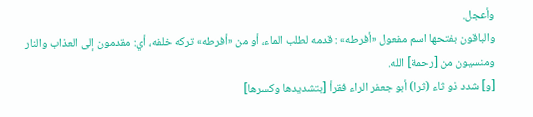وأعجل.
والباقون بفتحها اسم مفعول «أفرطه» : قدمه لطلب الماء، أو من «أفرطه» تركه خلفه، أي: مقدمون إلى العذاب والنار ومنسيون من [رحمة] الله.
[و] شدد ذو ثاء (ثرا) أبو جعفر الراء فقرأ [بتشديدها وكسرها]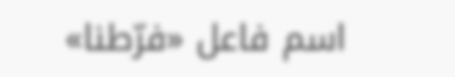اسم فاعل «فرّطنا»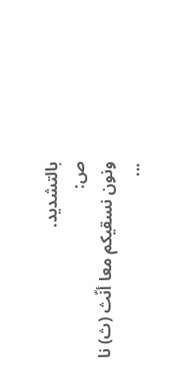بالتشديد.
ص:
ونون نسقيكم معا أنّث (ث) نا ...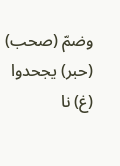وضمّ (صحب) (حبر) يجحدوا (غ) نا